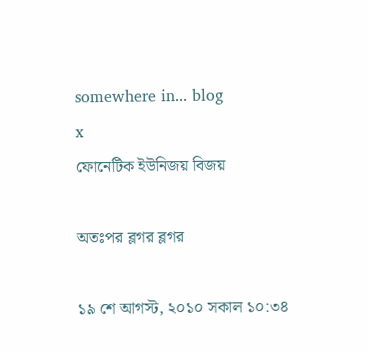somewhere in... blog
x
ফোনেটিক ইউনিজয় বিজয়

অতঃপর ব্লগর ব্লগর

১৯ শে আগস্ট, ২০১০ সকাল ১০:৩৪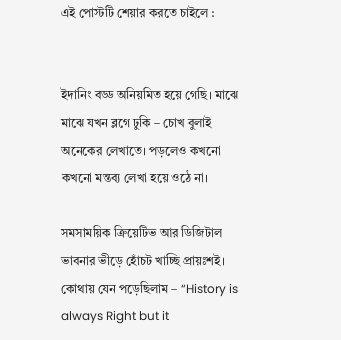এই পোস্টটি শেয়ার করতে চাইলে :


ইদানিং বড্ড অনিয়মিত হয়ে গেছি। মাঝে মাঝে যখন ব্লগে ঢুকি – চোখ বুলাই অনেকের লেখাতে। পড়লেও কখনো কখনো মন্তব্য লেখা হয়ে ওঠে না।

সমসাময়িক ক্রিয়েটিভ আর ডিজিটাল ভাবনার ভীড়ে হোঁচট খাচ্ছি প্রায়ঃশই। কোথায় যেন পড়েছিলাম – “History is always Right but it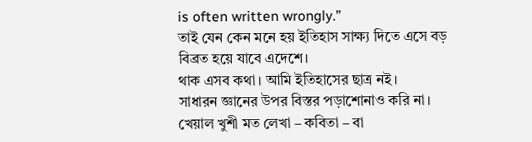is often written wrongly.”
তাই যেন কেন মনে হয় ইতিহাস সাক্ষ্য দিতে এসে বড় বিব্রত হয়ে যাবে এদেশে।
থাক এসব কথা। আমি ইতিহাসের ছাত্র নই।
সাধারন জ্ঞানের উপর বিস্তর পড়াশোনাও করি না। খেয়াল খুশী মত লেখা – কবিতা – বা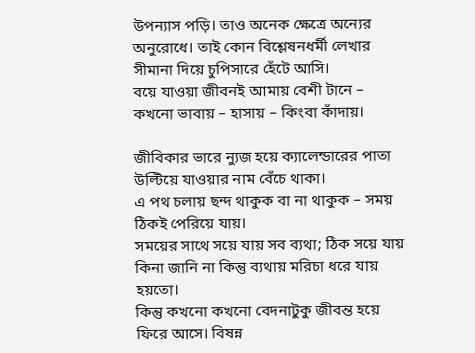উপন্যাস পড়ি। তাও অনেক ক্ষেত্রে অন্যের অনুরোধে। তাই কোন বিশ্লেষনধর্মী লেখার সীমানা দিয়ে চুপিসারে হেঁটে আসি।
বয়ে যাওয়া জীবনই আমায় বেশী টানে – কখনো ভাবায় – হাসায় – কিংবা কাঁদায়।

জীবিকার ভারে ন্যুজ হয়ে ক্যালেন্ডারের পাতা উল্টিয়ে যাওয়ার নাম বেঁচে থাকা।
এ পথ চলায় ছন্দ থাকুক বা না থাকুক – সময় ঠিকই পেরিয়ে যায়।
সময়ের সাথে সয়ে যায় সব ব্যথা; ঠিক সয়ে যায় কিনা জানি না কিন্তু ব্যথায় মরিচা ধরে যায় হয়তো।
কিন্তু কখনো কখনো বেদনাটুকু জীবন্ত হয়ে ফিরে আসে। বিষন্ন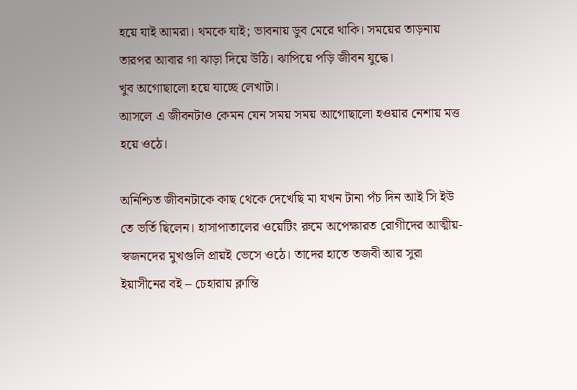হয়ে যাই আমরা। থমকে যাই; ভাবনায় ডুব মেরে থাকি। সময়ের তাড়নায় তারপর আবার গা ঝাড়া দিয়ে উঠি। ঝাপিয়ে পড়ি জীবন যুদ্ধে।
খুব অগোছালো হয়ে যাচ্ছে লেখাটা।
আসলে এ জীবনটাও কেমন যেন সময় সময় আগোছালো হওয়ার নেশায় মত্ত হয়ে ওঠে।

অনিশ্চিত জীবনটাকে কাছ থেকে দেখেছি মা যখন টানা পঁচ দিন আই সি ইউ তে ভর্তি ছিলেন। হাসাপাতালের ওয়েটিং রুমে অপেক্ষারত রোগীদের আত্মীয়-স্বজনদের মুখগুলি প্রায়ই ভেসে ওঠে। তাদের হাতে তজবী আর সুরা ইয়াসীনের বই – চেহারায় ক্লান্তি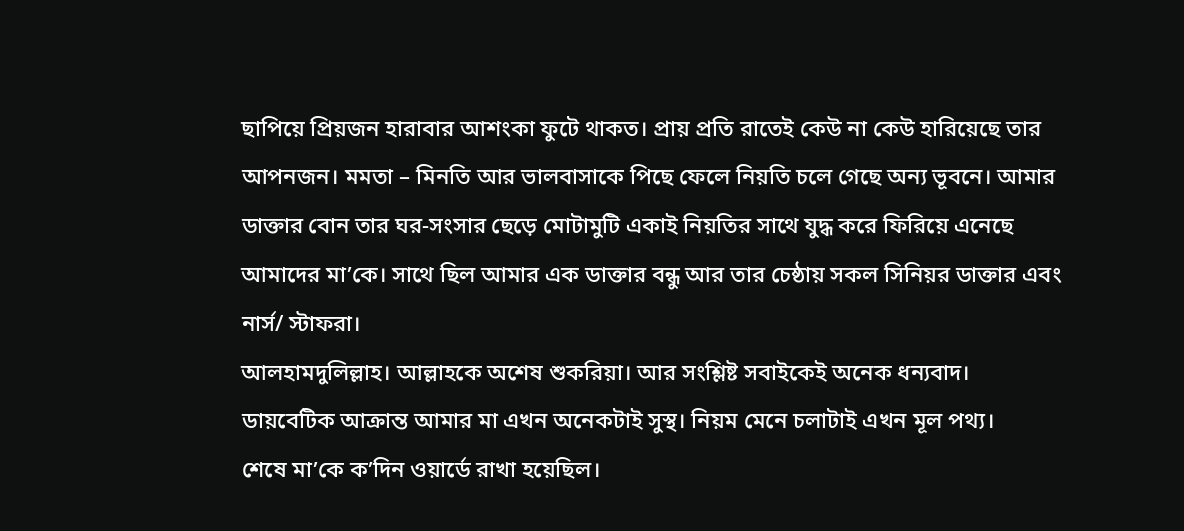ছাপিয়ে প্রিয়জন হারাবার আশংকা ফুটে থাকত। প্রায় প্রতি রাতেই কেউ না কেউ হারিয়েছে তার আপনজন। মমতা – মিনতি আর ভালবাসাকে পিছে ফেলে নিয়তি চলে গেছে অন্য ভূবনে। আমার ডাক্তার বোন তার ঘর-সংসার ছেড়ে মোটামুটি একাই নিয়তির সাথে যুদ্ধ করে ফিরিয়ে এনেছে আমাদের মা’কে। সাথে ছিল আমার এক ডাক্তার বন্ধু আর তার চেষ্ঠায় সকল সিনিয়র ডাক্তার এবং নার্স/ স্টাফরা।
আলহামদুলিল্লাহ। আল্লাহকে অশেষ শুকরিয়া। আর সংশ্লিষ্ট সবাইকেই অনেক ধন্যবাদ।
ডায়বেটিক আক্রান্ত আমার মা এখন অনেকটাই সুস্থ। নিয়ম মেনে চলাটাই এখন মূল পথ্য।
শেষে মা’কে ক’দিন ওয়ার্ডে রাখা হয়েছিল।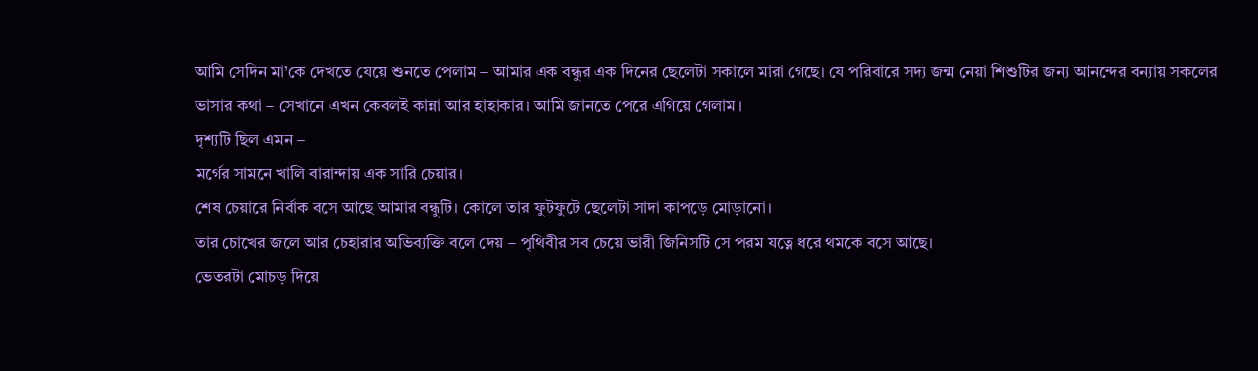আমি সেদিন মা’কে দেখতে যেয়ে শুনতে পেলাম – আমার এক বন্ধুর এক দিনের ছেলেটা সকালে মারা গেছে। যে পরিবারে সদ্য জন্ম নেয়া শিশুটির জন্য আনন্দের বন্যায় সকলের ভাসার কথা – সেখানে এখন কেবলই কান্না আর হাহাকার। আমি জানতে পেরে এগিয়ে গেলাম।
দৃশ্যটি ছিল এমন –
মর্গের সামনে খালি বারান্দায় এক সারি চেয়ার।
শেষ চেয়ারে নির্বাক বসে আছে আমার বন্ধুটি। কোলে তার ফুটফুটে ছেলেটা সাদা কাপড়ে মোড়ানো।
তার চোখের জলে আর চেহারার অভিব্যক্তি বলে দেয় – পৃথিবীর সব চেয়ে ভারী জিনিসটি সে পরম যত্নে ধরে থমকে বসে আছে।
ভেতরটা মোচড় দিয়ে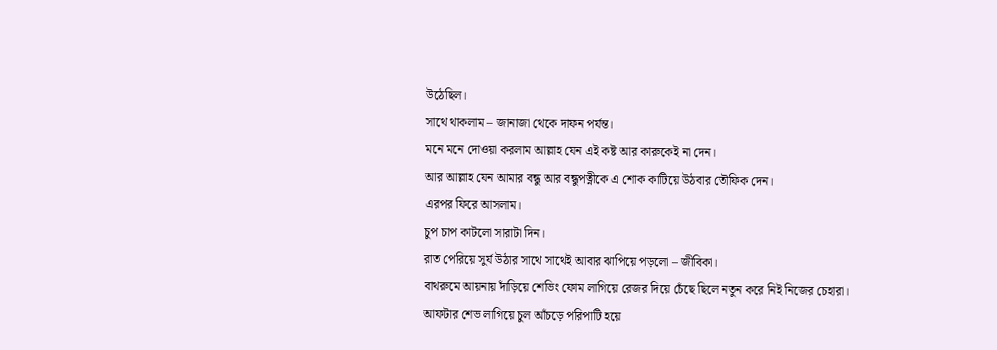উঠেছিল।
সাথে থাকলাম – জানাজা থেকে দাফন পর্যন্ত।
মনে মনে দোওয়া করলাম আল্লাহ যেন এই কষ্ট আর কারুকেই না দেন।
আর আল্লাহ যেন আমার বন্ধু আর বন্ধুপত্নীকে এ শোক কাটিয়ে উঠবার তৌফিক দেন।
এরপর ফিরে আসলাম।
চুপ চাপ কাটলো সারাটা দিন।
রাত পেরিয়ে সুর্য উঠার সাথে সাথেই আবার ঝাপিয়ে পড়লো – জীবিকা।
বাথরুমে আয়নায় দাঁড়িয়ে শেভিং ফোম লাগিয়ে রেজর দিয়ে চেঁছে ছিলে নতুন করে নিই নিজের চেহারা।
আফটার শেভ লাগিয়ে চুল আঁচড়ে পরিপাটি হয়ে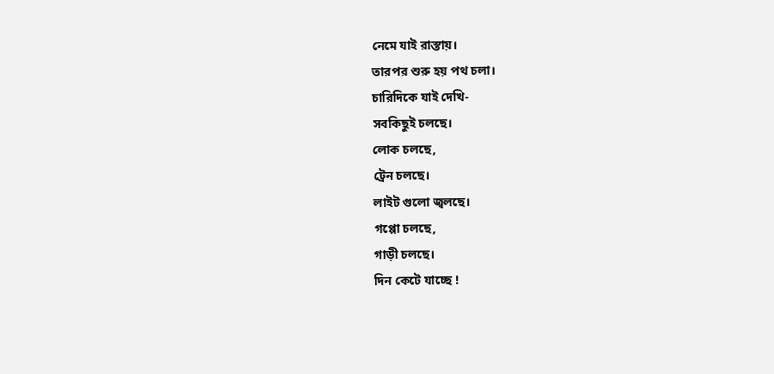নেমে যাই রাস্তায়।
তারপর শুরু হয় পথ চলা।
চারিদিকে যাই দেখি-
সবকিছুই চলছে।
লোক চলছে,
ট্রেন চলছে।
লাইট গুলো জ্বলছে।
গপ্পো চলছে,
গাড়ী চলছে।
দিন কেটে যাচ্ছে !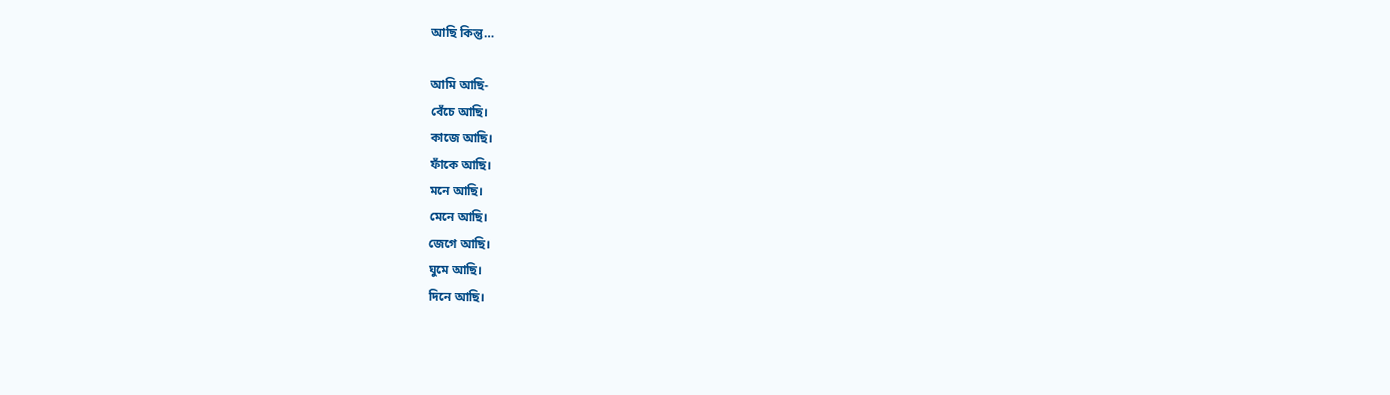আছি কিন্তু…

আমি আছি-
বেঁচে আছি।
কাজে আছি।
ফাঁকে আছি।
মনে আছি।
মেনে আছি।
জেগে আছি।
ঘুমে আছি।
দিনে আছি।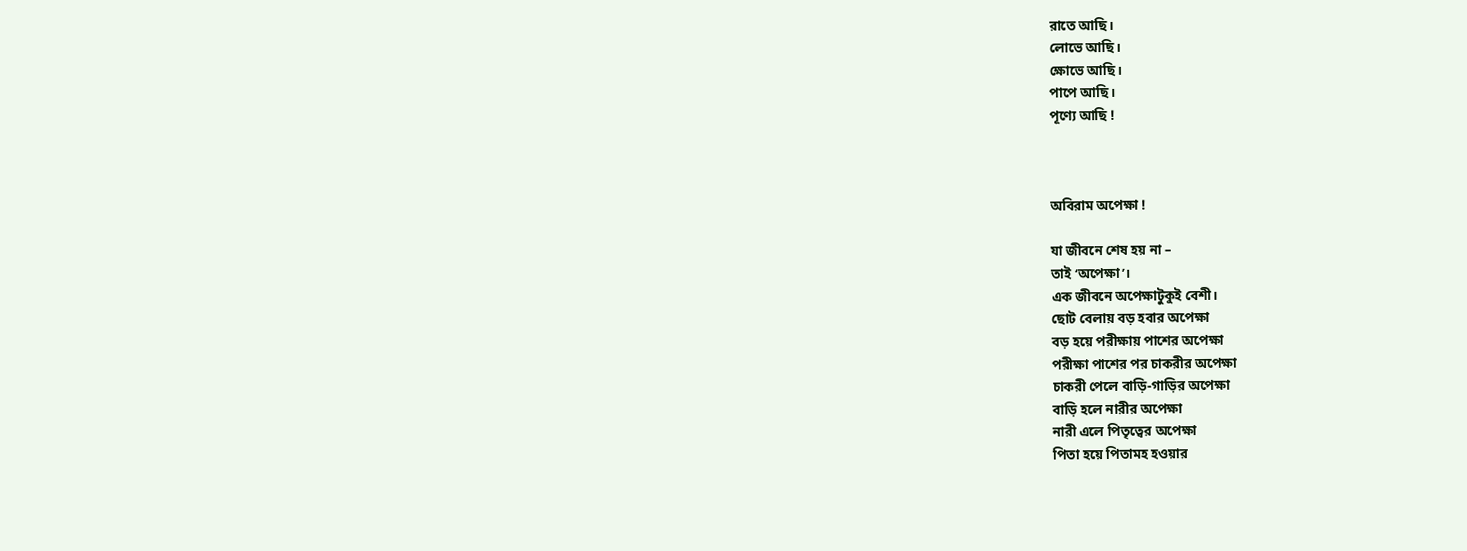রাতে আছি।
লোভে আছি।
ক্ষোভে আছি।
পাপে আছি।
পূণ্যে আছি !



অবিরাম অপেক্ষা !

যা জীবনে শেষ হয় না –
তাই ‘অপেক্ষা’।
এক জীবনে অপেক্ষাটুকুই বেশী।
ছোট বেলায় বড় হবার অপেক্ষা
বড় হয়ে পরীক্ষায় পাশের অপেক্ষা
পরীক্ষা পাশের পর চাকরীর অপেক্ষা
চাকরী পেলে বাড়ি-গাড়ির অপেক্ষা
বাড়ি হলে নারীর অপেক্ষা
নারী এলে পিতৃত্বের অপেক্ষা
পিতা হয়ে পিতামহ হওয়ার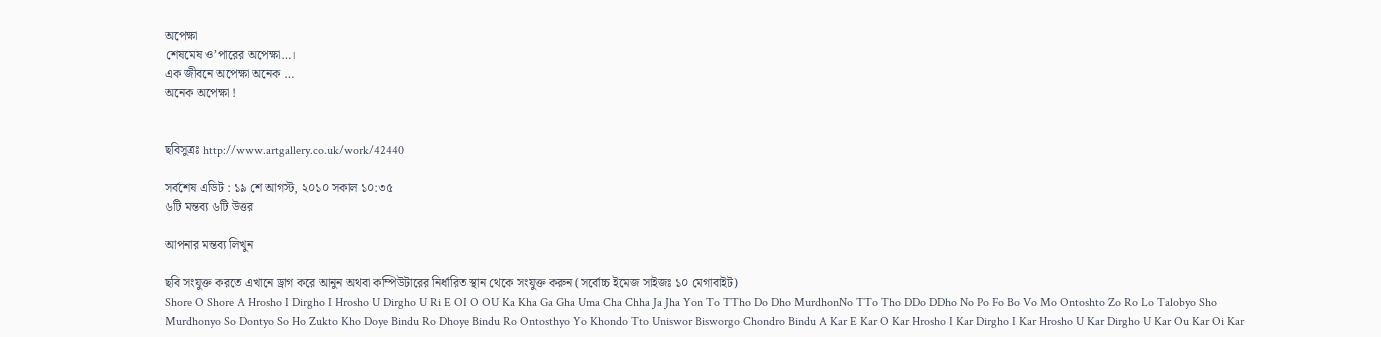অপেক্ষা
শেষমেষ ও’পারের অপেক্ষা…।
এক জীবনে অপেক্ষা অনেক …
অনেক অপেক্ষা !


ছবিসুত্রঃ http://www.artgallery.co.uk/work/42440

সর্বশেষ এডিট : ১৯ শে আগস্ট, ২০১০ সকাল ১০:৩৫
৬টি মন্তব্য ৬টি উত্তর

আপনার মন্তব্য লিখুন

ছবি সংযুক্ত করতে এখানে ড্রাগ করে আনুন অথবা কম্পিউটারের নির্ধারিত স্থান থেকে সংযুক্ত করুন (সর্বোচ্চ ইমেজ সাইজঃ ১০ মেগাবাইট)
Shore O Shore A Hrosho I Dirgho I Hrosho U Dirgho U Ri E OI O OU Ka Kha Ga Gha Uma Cha Chha Ja Jha Yon To TTho Do Dho MurdhonNo TTo Tho DDo DDho No Po Fo Bo Vo Mo Ontoshto Zo Ro Lo Talobyo Sho Murdhonyo So Dontyo So Ho Zukto Kho Doye Bindu Ro Dhoye Bindu Ro Ontosthyo Yo Khondo Tto Uniswor Bisworgo Chondro Bindu A Kar E Kar O Kar Hrosho I Kar Dirgho I Kar Hrosho U Kar Dirgho U Kar Ou Kar Oi Kar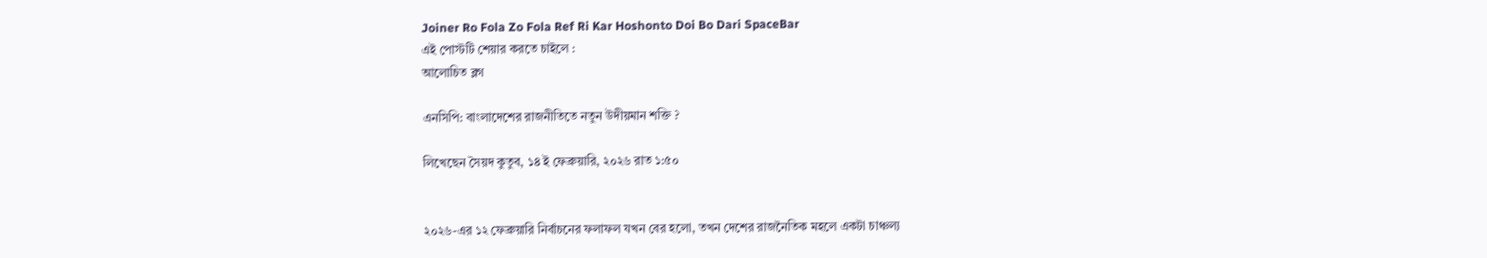Joiner Ro Fola Zo Fola Ref Ri Kar Hoshonto Doi Bo Dari SpaceBar
এই পোস্টটি শেয়ার করতে চাইলে :
আলোচিত ব্লগ

এনসিপি: বাংলাদেশের রাজনীতিতে নতুন উদীয়মান শক্তি ?

লিখেছেন সৈয়দ কুতুব, ১৪ ই ফেব্রুয়ারি, ২০২৬ রাত ১:৫০


২০২৬-এর ১২ ফেব্রুয়ারি নির্বাচনের ফলাফল যখন বের হলো, তখন দেশের রাজনৈতিক মহলে একটা চাঞ্চল্য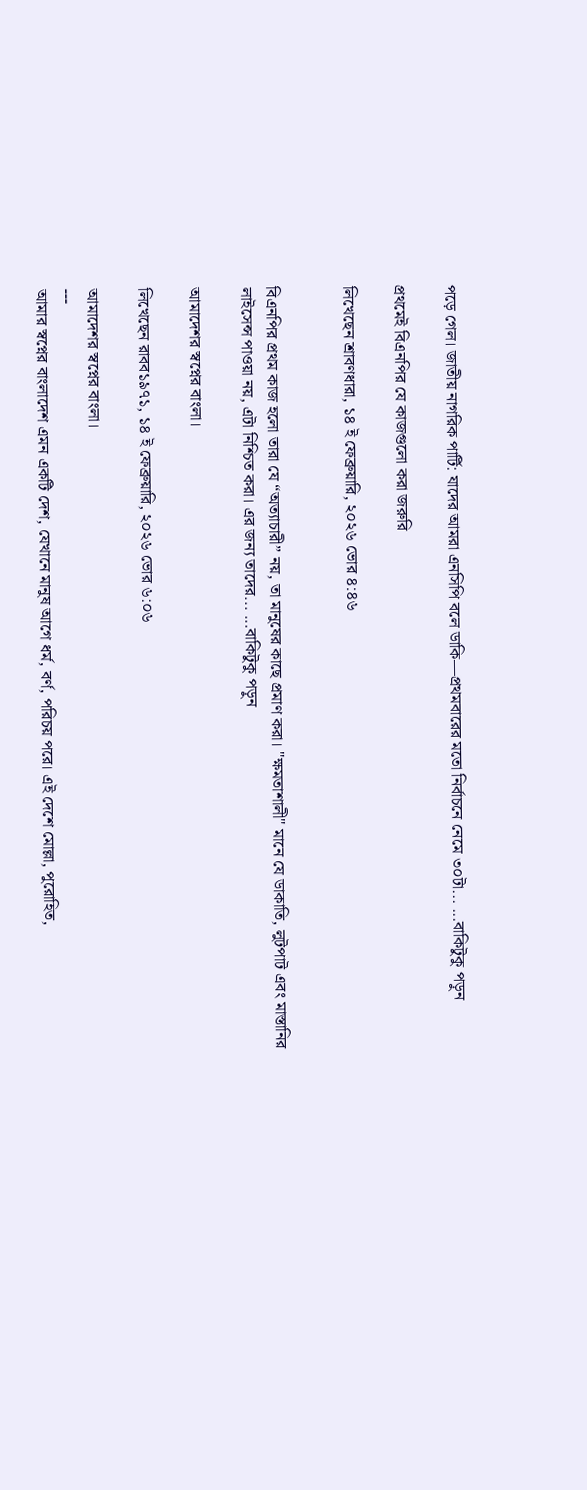পড়ে গেল। জাতীয় নাগরিক পার্টি: যাদের আমরা এনসিপি বলে ডাকি—প্রথমবারের মতো নির্বাচনে নেমে ৩০টা... ...বাকিটুকু পড়ুন

প্রথমেই বিএনপির যে কাজগুলো করা জরুরি

লিখেছেন শ্রাবণধারা, ১৪ ই ফেব্রুয়ারি, ২০২৬ ভোর ৪:৪৬


বিএনপির প্রথম কাজ হলো তারা যে “অত্যাচারী” নয়, তা মানুষের কাছে প্রমাণ করা। "ক্ষমতাশালী" মানে যে ডাকাতি, লুটপাট এবং মাস্তানির লাইসেন্স পাওয়া নয়, এটা নিশ্চিত করা। এর জন্য তাদের... ...বাকিটুকু পড়ুন

আমাদেশর স্বপ্নের বাংলা।

লিখেছেন রাবব১৯৭১, ১৪ ই ফেব্রুয়ারি, ২০২৬ ভোর ৬:০৬

আমাদেশর স্বপ্নের বাংলা।
---
আমার স্বপ্নের বাংলাদেশ এমন একটি দেশ, যেখানে মানুষ আগে ধর্ম, বর্ণ, পরিচয় পরে। এই দেশে মোল্লা, পুরোহিত,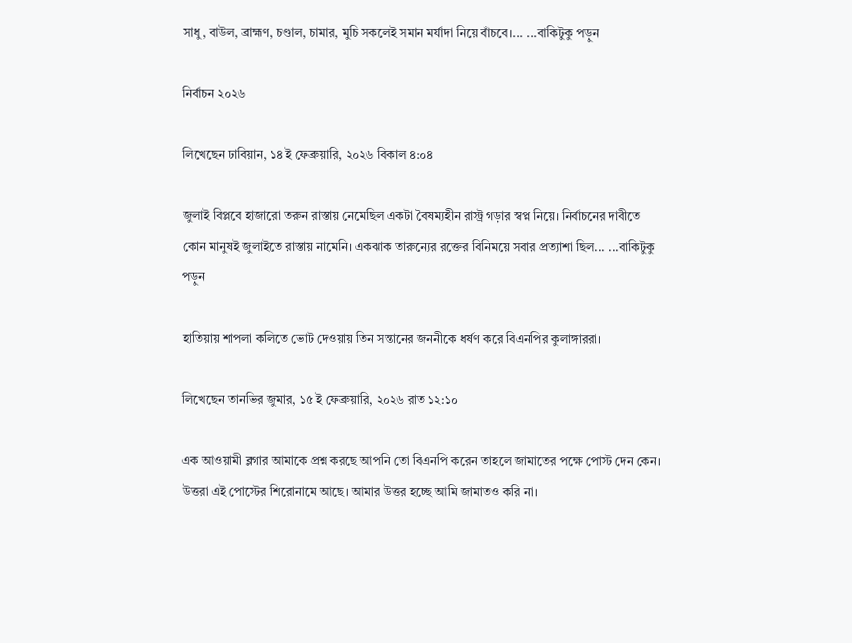সাধু, বাউল, ব্রাহ্মণ, চণ্ডাল, চামার, মুচি সকলেই সমান মর্যাদা নিয়ে বাঁচবে।... ...বাকিটুকু পড়ুন

নির্বাচন ২০২৬

লিখেছেন ঢাবিয়ান, ১৪ ই ফেব্রুয়ারি, ২০২৬ বিকাল ৪:০৪

জুলাই বিপ্লবে হাজারো তরুন রাস্তায় নেমেছিল একটা বৈষম্যহীন রাস্ট্র গড়ার স্বপ্ন নিয়ে। নির্বাচনের দাবীতে কোন মানুষই জুলাইতে রাস্তায় নামেনি। একঝাক তারুন্যের রক্তের বিনিময়ে সবার প্রত্যাশা ছিল... ...বাকিটুকু পড়ুন

হাতিয়ায় শাপলা কলিতে ভোট দেওয়ায় তিন সন্তানের জননীকে ধর্ষণ করে বিএনপির কুলাঙ্গাররা।

লিখেছেন তানভির জুমার, ১৫ ই ফেব্রুয়ারি, ২০২৬ রাত ১২:১০

এক আওয়ামী ব্লগার আমাকে প্রশ্ন করছে আপনি তো বিএনপি করেন তাহলে জামাতের পক্ষে পোস্ট দেন কেন। উত্তরা এই পোস্টের শিরোনামে আছে। আমার উত্তর হচ্ছে আমি জামাতও করি না।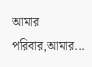আমার পরিবার,আমার...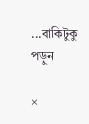...বাকিটুকু পড়ুন

×